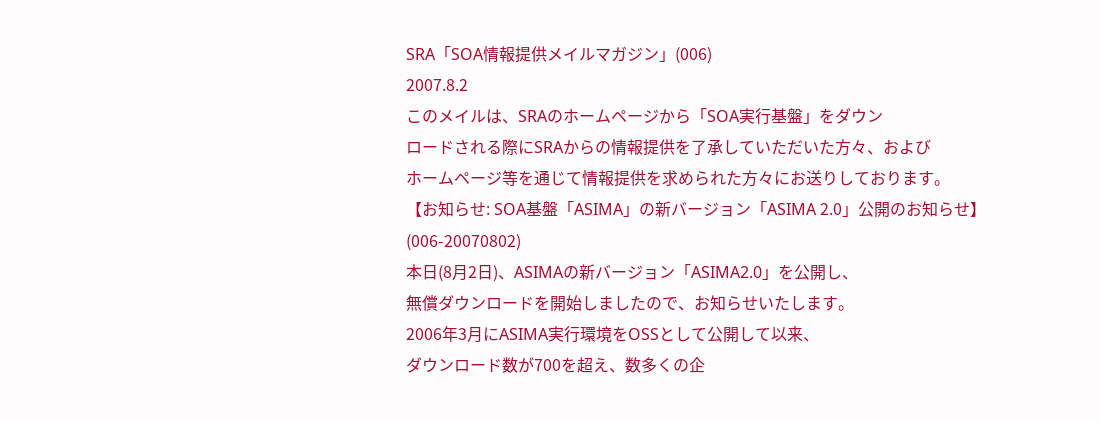SRA「SOA情報提供メイルマガジン」(006)
2007.8.2
このメイルは、SRAのホームページから「SOA実行基盤」をダウン
ロードされる際にSRAからの情報提供を了承していただいた方々、および
ホームページ等を通じて情報提供を求められた方々にお送りしております。
【お知らせ: SOA基盤「ASIMA」の新バージョン「ASIMA 2.0」公開のお知らせ】(006-20070802)
本日(8月2日)、ASIMAの新バージョン「ASIMA2.0」を公開し、
無償ダウンロードを開始しましたので、お知らせいたします。
2006年3月にASIMA実行環境をOSSとして公開して以来、
ダウンロード数が700を超え、数多くの企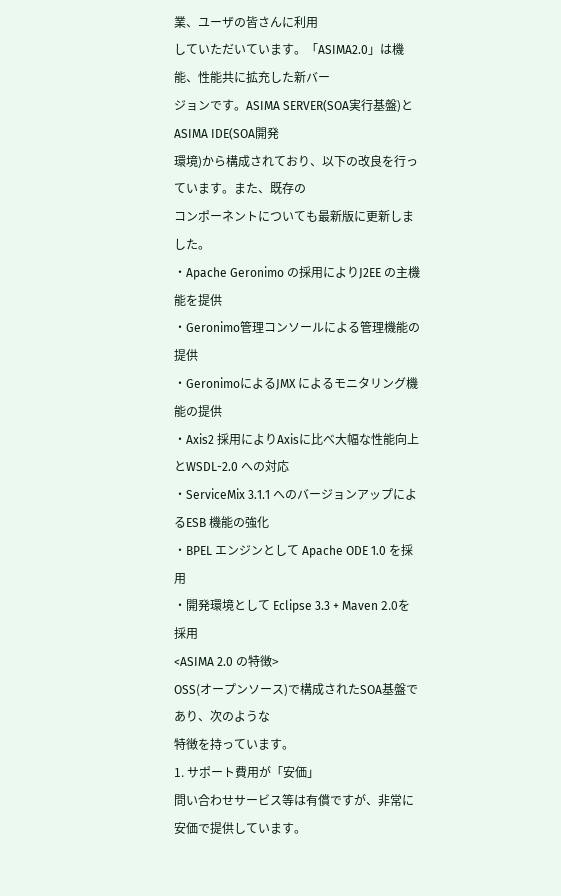業、ユーザの皆さんに利用
していただいています。「ASIMA2.0」は機能、性能共に拡充した新バー
ジョンです。ASIMA SERVER(SOA実行基盤)とASIMA IDE(SOA開発
環境)から構成されており、以下の改良を行っています。また、既存の
コンポーネントについても最新版に更新しました。
・Apache Geronimo の採用によりJ2EE の主機能を提供
・Geronimo管理コンソールによる管理機能の提供
・GeronimoによるJMX によるモニタリング機能の提供
・Axis2 採用によりAxisに比べ大幅な性能向上とWSDL-2.0 への対応
・ServiceMix 3.1.1 へのバージョンアップによるESB 機能の強化
・BPEL エンジンとして Apache ODE 1.0 を採用
・開発環境として Eclipse 3.3 + Maven 2.0を採用
<ASIMA 2.0 の特徴>
OSS(オープンソース)で構成されたSOA基盤であり、次のような
特徴を持っています。
1. サポート費用が「安価」
問い合わせサービス等は有償ですが、非常に安価で提供しています。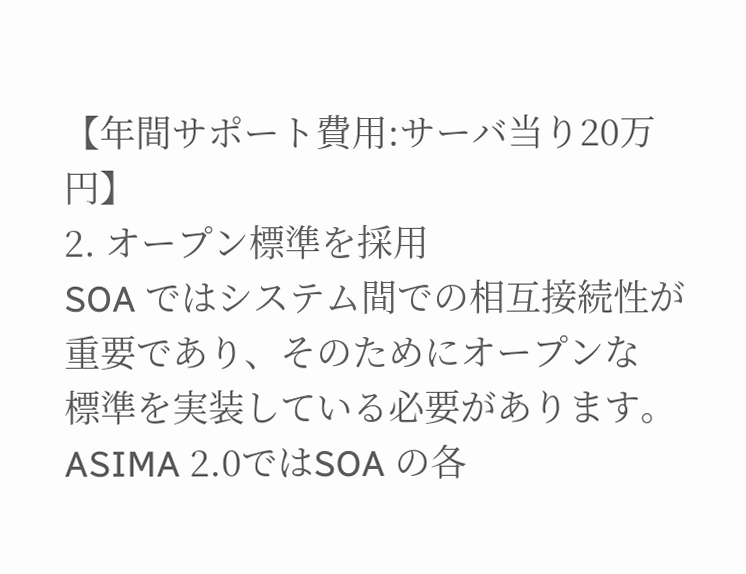【年間サポート費用:サーバ当り20万円】
2. オープン標準を採用
SOA ではシステム間での相互接続性が重要であり、そのためにオープンな
標準を実装している必要があります。 ASIMA 2.0ではSOA の各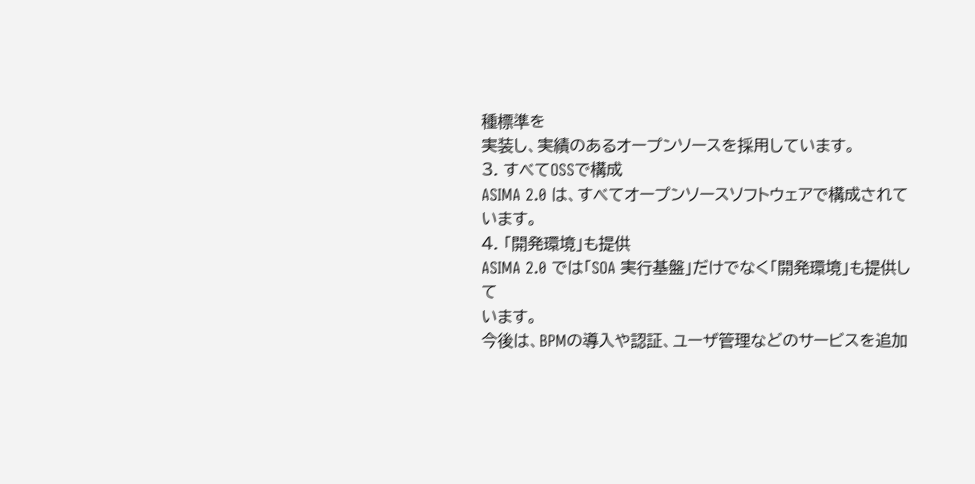種標準を
実装し、実績のあるオープンソースを採用しています。
3. すべてOSSで構成
ASIMA 2.0 は、すべてオープンソースソフトウェアで構成されています。
4. 「開発環境」も提供
ASIMA 2.0 では「SOA 実行基盤」だけでなく「開発環境」も提供して
います。
今後は、BPMの導入や認証、ユーザ管理などのサービスを追加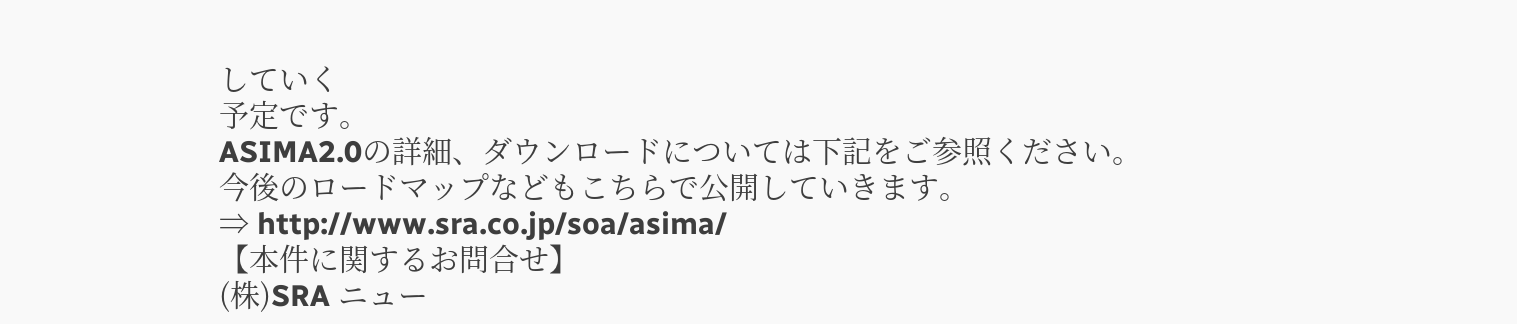していく
予定です。
ASIMA2.0の詳細、ダウンロードについては下記をご参照ください。
今後のロードマップなどもこちらで公開していきます。
⇒ http://www.sra.co.jp/soa/asima/
【本件に関するお問合せ】
(株)SRA ニュー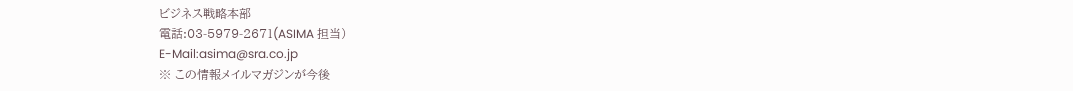ビジネス戦略本部
電話:03-5979-2671(ASIMA 担当)
E-Mail:asima@sra.co.jp
※ この情報メイルマガジンが今後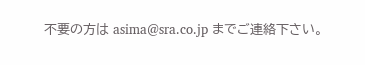不要の方は asima@sra.co.jp までご連絡下さい。